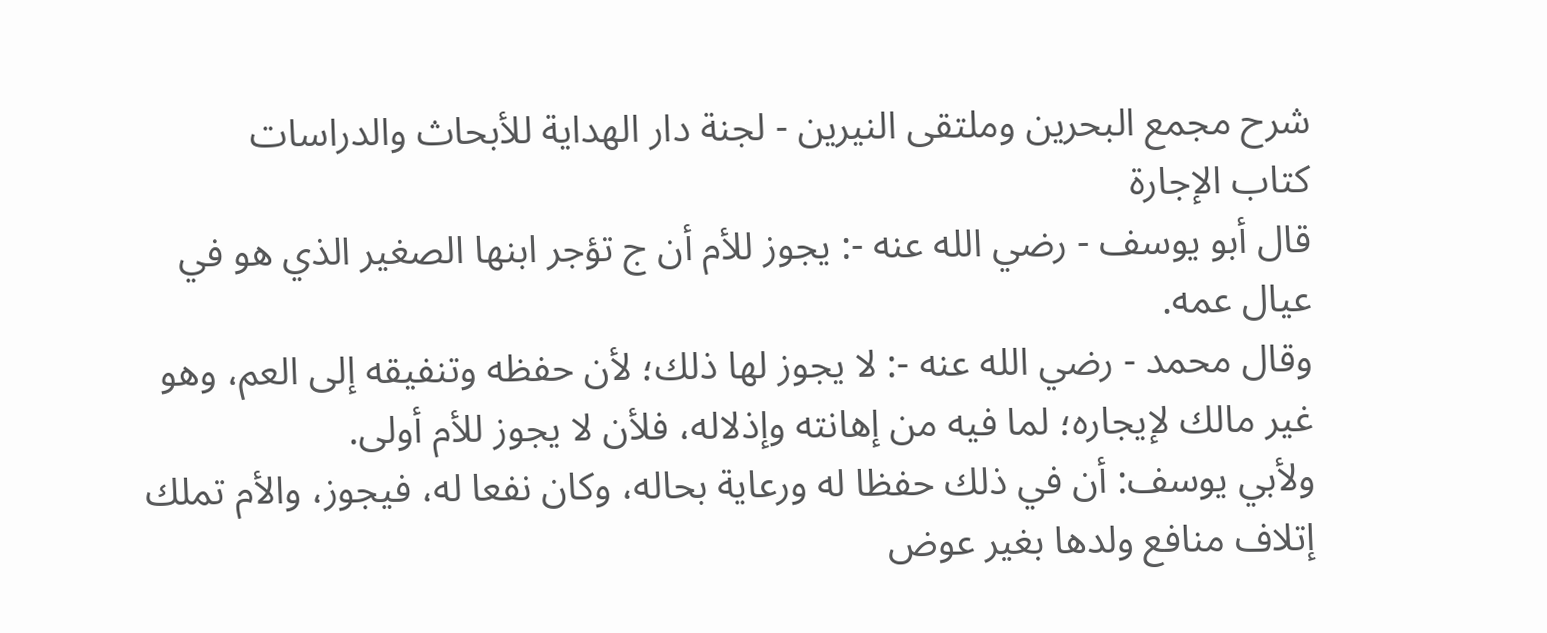شرح مجمع البحرين وملتقى النيرين - لجنة دار الهداية للأبحاث والدراسات
كتاب الإجارة
قال أبو يوسف - رضي الله عنه -: يجوز للأم أن ج تؤجر ابنها الصغير الذي هو في عيال عمه.
وقال محمد - رضي الله عنه -: لا يجوز لها ذلك؛ لأن حفظه وتنفيقه إلى العم، وهو غير مالك لإيجاره؛ لما فيه من إهانته وإذلاله، فلأن لا يجوز للأم أولى.
ولأبي يوسف: أن في ذلك حفظا له ورعاية بحاله، وكان نفعا له، فيجوز، والأم تملك إتلاف منافع ولدها بغير عوض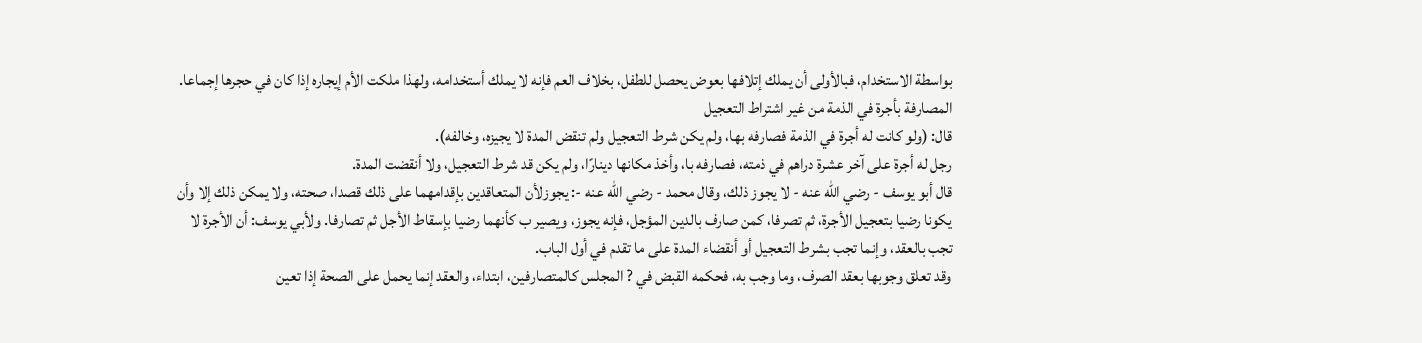بواسطة الاستخدام، فبالأولى أن يملك إتلافها بعوض يحصل للطفل، بخلاف العم فإنه لا يملك أستخدامه، ولهذا ملكت الأم إيجاره إذا كان في حجرها إجماعا.
المصارفة بأجرة في الذمة من غير اشتراط التعجيل
قال: (ولو كانت له أجرة في الذمة فصارفه بها، ولم يكن شرط التعجيل ولم تنقض المدة لا يجيزه، وخالفه).
رجل له أجرة على آخر عشرة دراهم في ذمته، فصارفه با، وأخذ مكانها دينارًا، ولم يكن قد شرط التعجيل، ولا أنقضت المدة.
قال أبو يوسف - رضي الله عنه - لا يجوز ذلك، وقال محمد - رضي الله عنه -: يجوزلأن المتعاقدين بإقدامهما على ذلك قصدا، صحته، ولا يمكن ذلك إلا وأن يكونا رضيا بتعجيل الأجرة، ثم تصرفا، كمن صارف بالدين المؤجل، فإنه يجوز، ويصير ب كأنهما رضيا بإسقاط الأجل ثم تصارفا. ولأبي يوسف: أن الأجرة لا تجب بالعقد، وإنما تجب بشرط التعجيل أو أنقضاء المدة على ما تقدم في أول الباب.
وقد تعلق وجوبها بعقد الصرف، وما وجب به، فحكمه القبض في ? المجلس كالمتصارفين، ابتداء، والعقد إنما يحمل على الصحة إذا تعين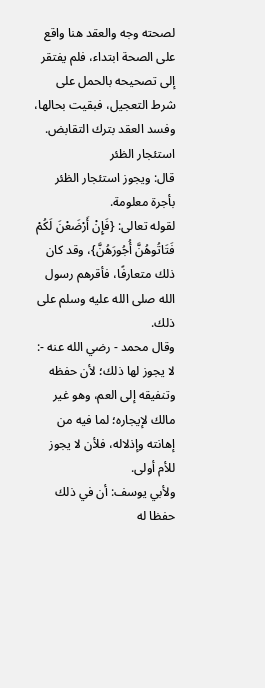لصحته وجه والعقد هنا واقع على الصحة ابتداء، فلم يفتقر
إلى تصحيحه بالحمل على شرط التعجيل، فبقيت بحالها، وفسد العقد بترك التقابض.
استئجار الظئر
قال: ويجوز استئجار الظئر بأجرة معلومة.
لقوله تعالى: {فَإِنْ أَرْضَعْنَ لَكُمْ فَتَاتُوهُنَّ أُجُورَهُنَّ}، وقد كان ذلك متعارفًا، فأقرهم رسول الله صلى الله عليه وسلم على ذلك.
وقال محمد - رضي الله عنه -: لا يجوز لها ذلك؛ لأن حفظه وتنفيقه إلى العم، وهو غير مالك لإيجاره؛ لما فيه من إهانته وإذلاله، فلأن لا يجوز للأم أولى.
ولأبي يوسف: أن في ذلك حفظا له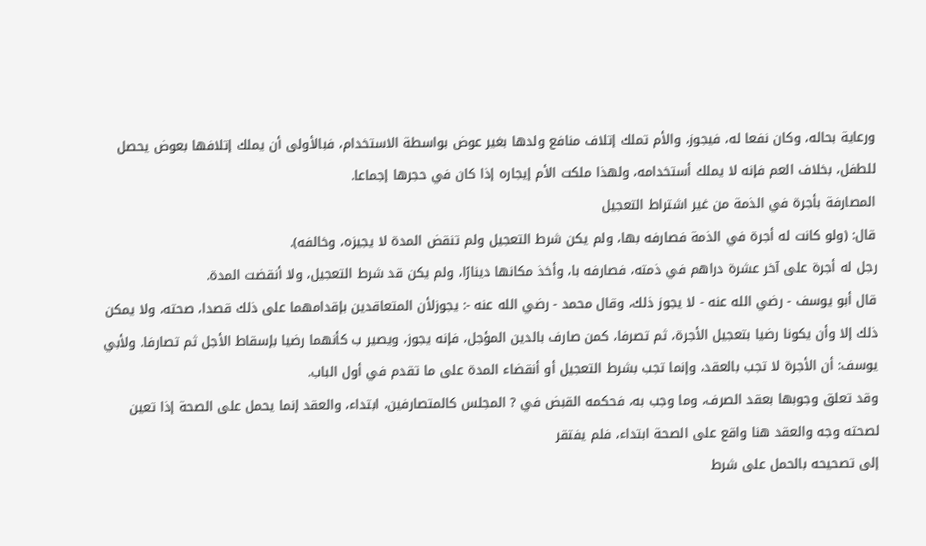ورعاية بحاله، وكان نفعا له، فيجوز، والأم تملك إتلاف منافع ولدها بغير عوض بواسطة الاستخدام، فبالأولى أن يملك إتلافها بعوض يحصل للطفل، بخلاف العم فإنه لا يملك أستخدامه، ولهذا ملكت الأم إيجاره إذا كان في حجرها إجماعا.
المصارفة بأجرة في الذمة من غير اشتراط التعجيل
قال: (ولو كانت له أجرة في الذمة فصارفه بها، ولم يكن شرط التعجيل ولم تنقض المدة لا يجيزه، وخالفه).
رجل له أجرة على آخر عشرة دراهم في ذمته، فصارفه با، وأخذ مكانها دينارًا، ولم يكن قد شرط التعجيل، ولا أنقضت المدة.
قال أبو يوسف - رضي الله عنه - لا يجوز ذلك، وقال محمد - رضي الله عنه -: يجوزلأن المتعاقدين بإقدامهما على ذلك قصدا، صحته، ولا يمكن ذلك إلا وأن يكونا رضيا بتعجيل الأجرة، ثم تصرفا، كمن صارف بالدين المؤجل، فإنه يجوز، ويصير ب كأنهما رضيا بإسقاط الأجل ثم تصارفا. ولأبي يوسف: أن الأجرة لا تجب بالعقد، وإنما تجب بشرط التعجيل أو أنقضاء المدة على ما تقدم في أول الباب.
وقد تعلق وجوبها بعقد الصرف، وما وجب به، فحكمه القبض في ? المجلس كالمتصارفين، ابتداء، والعقد إنما يحمل على الصحة إذا تعين لصحته وجه والعقد هنا واقع على الصحة ابتداء، فلم يفتقر
إلى تصحيحه بالحمل على شرط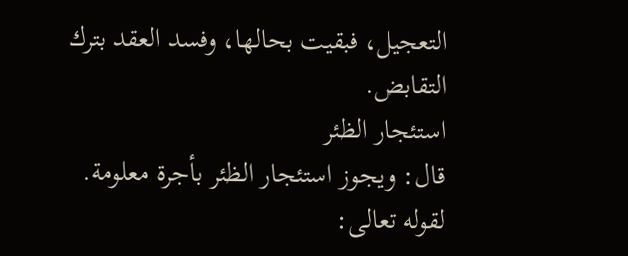التعجيل، فبقيت بحالها، وفسد العقد بترك التقابض.
استئجار الظئر
قال: ويجوز استئجار الظئر بأجرة معلومة.
لقوله تعالى: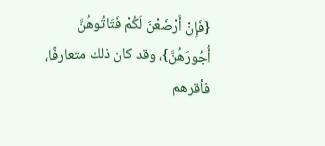{فَإِنْ أَرْضَعْنَ لَكُمْ فَتَاتُوهُنَّ أُجُورَهُنَّ}، وقد كان ذلك متعارفًا، فأقرهم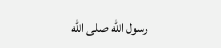رسول الله صلى الله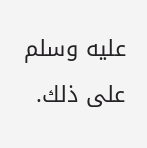عليه وسلم على ذلك.